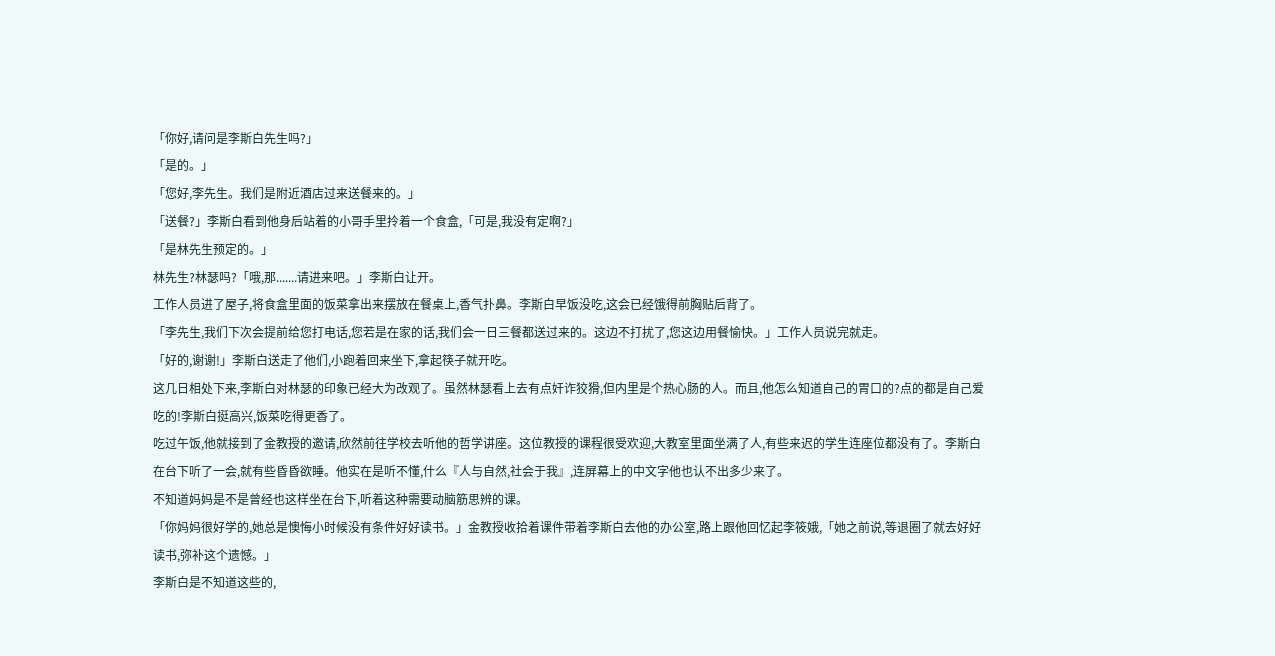「你好,请问是李斯白先生吗?」
「是的。」
「您好,李先生。我们是附近酒店过来送餐来的。」
「送餐?」李斯白看到他身后站着的小哥手里拎着一个食盒,「可是,我没有定啊?」
「是林先生预定的。」
林先生?林瑟吗?「哦,那.......请进来吧。」李斯白让开。
工作人员进了屋子,将食盒里面的饭菜拿出来摆放在餐桌上,香气扑鼻。李斯白早饭没吃,这会已经饿得前胸贴后背了。
「李先生,我们下次会提前给您打电话,您若是在家的话,我们会一日三餐都送过来的。这边不打扰了,您这边用餐愉快。」工作人员说完就走。
「好的,谢谢!」李斯白送走了他们,小跑着回来坐下,拿起筷子就开吃。
这几日相处下来,李斯白对林瑟的印象已经大为改观了。虽然林瑟看上去有点奸诈狡猾,但内里是个热心肠的人。而且,他怎么知道自己的胃口的?点的都是自己爱吃的!李斯白挺高兴,饭菜吃得更香了。
吃过午饭,他就接到了金教授的邀请,欣然前往学校去听他的哲学讲座。这位教授的课程很受欢迎,大教室里面坐满了人,有些来迟的学生连座位都没有了。李斯白在台下听了一会,就有些昏昏欲睡。他实在是听不懂,什么『人与自然,社会于我』,连屏幕上的中文字他也认不出多少来了。
不知道妈妈是不是曾经也这样坐在台下,听着这种需要动脑筋思辨的课。
「你妈妈很好学的,她总是懊悔小时候没有条件好好读书。」金教授收拾着课件带着李斯白去他的办公室,路上跟他回忆起李筱娥,「她之前说,等退圈了就去好好读书,弥补这个遗憾。」
李斯白是不知道这些的,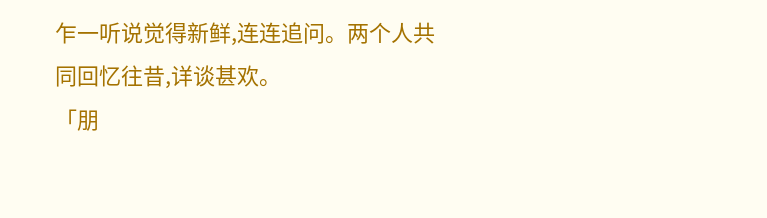乍一听说觉得新鲜,连连追问。两个人共同回忆往昔,详谈甚欢。
「朋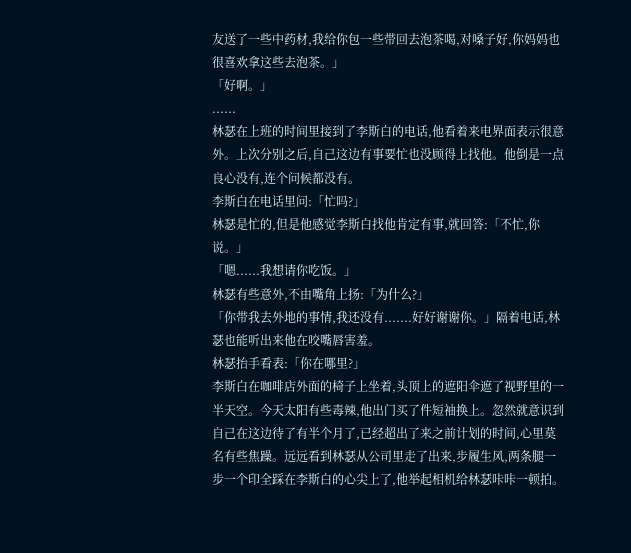友送了一些中药材,我给你包一些带回去泡茶喝,对嗓子好,你妈妈也很喜欢拿这些去泡茶。」
「好啊。」
......
林瑟在上班的时间里接到了李斯白的电话,他看着来电界面表示很意外。上次分别之后,自己这边有事要忙也没顾得上找他。他倒是一点良心没有,连个问候都没有。
李斯白在电话里问:「忙吗?」
林瑟是忙的,但是他感觉李斯白找他肯定有事,就回答:「不忙,你说。」
「嗯......我想请你吃饭。」
林瑟有些意外,不由嘴角上扬:「为什么?」
「你带我去外地的事情,我还没有.......好好谢谢你。」隔着电话,林瑟也能听出来他在咬嘴唇害羞。
林瑟抬手看表:「你在哪里?」
李斯白在咖啡店外面的椅子上坐着,头顶上的遮阳伞遮了视野里的一半天空。今天太阳有些毒辣,他出门买了件短袖换上。忽然就意识到自己在这边待了有半个月了,已经超出了来之前计划的时间,心里莫名有些焦躁。远远看到林瑟从公司里走了出来,步履生风,两条腿一步一个印全踩在李斯白的心尖上了,他举起相机给林瑟咔咔一顿拍。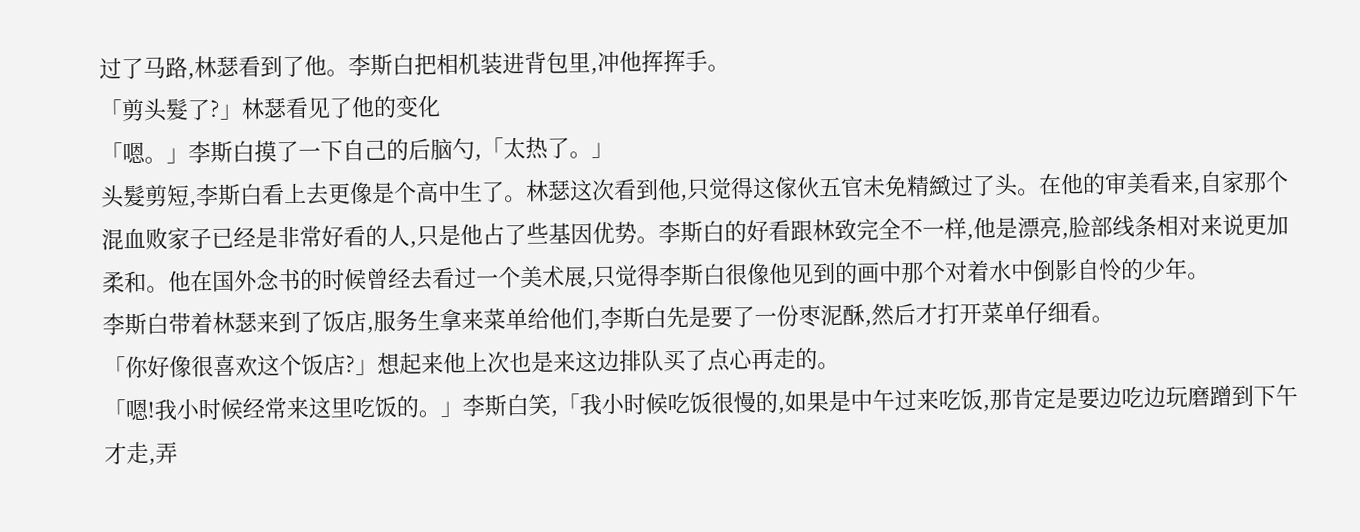过了马路,林瑟看到了他。李斯白把相机装进背包里,冲他挥挥手。
「剪头髮了?」林瑟看见了他的变化
「嗯。」李斯白摸了一下自己的后脑勺,「太热了。」
头髮剪短,李斯白看上去更像是个高中生了。林瑟这次看到他,只觉得这傢伙五官未免精緻过了头。在他的审美看来,自家那个混血败家子已经是非常好看的人,只是他占了些基因优势。李斯白的好看跟林致完全不一样,他是漂亮,脸部线条相对来说更加柔和。他在国外念书的时候曾经去看过一个美术展,只觉得李斯白很像他见到的画中那个对着水中倒影自怜的少年。
李斯白带着林瑟来到了饭店,服务生拿来菜单给他们,李斯白先是要了一份枣泥酥,然后才打开菜单仔细看。
「你好像很喜欢这个饭店?」想起来他上次也是来这边排队买了点心再走的。
「嗯!我小时候经常来这里吃饭的。」李斯白笑,「我小时候吃饭很慢的,如果是中午过来吃饭,那肯定是要边吃边玩磨蹭到下午才走,弄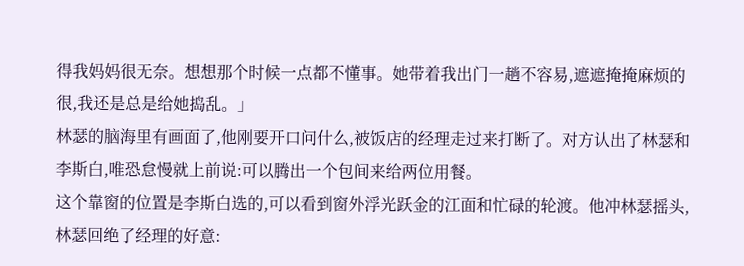得我妈妈很无奈。想想那个时候一点都不懂事。她带着我出门一趟不容易,遮遮掩掩麻烦的很,我还是总是给她捣乱。」
林瑟的脑海里有画面了,他刚要开口问什么,被饭店的经理走过来打断了。对方认出了林瑟和李斯白,唯恐怠慢就上前说:可以腾出一个包间来给两位用餐。
这个靠窗的位置是李斯白选的,可以看到窗外浮光跃金的江面和忙碌的轮渡。他冲林瑟摇头,林瑟回绝了经理的好意: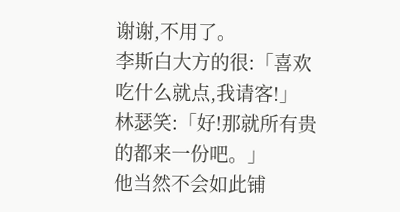谢谢,不用了。
李斯白大方的很:「喜欢吃什么就点,我请客!」
林瑟笑:「好!那就所有贵的都来一份吧。」
他当然不会如此铺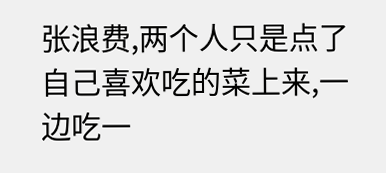张浪费,两个人只是点了自己喜欢吃的菜上来,一边吃一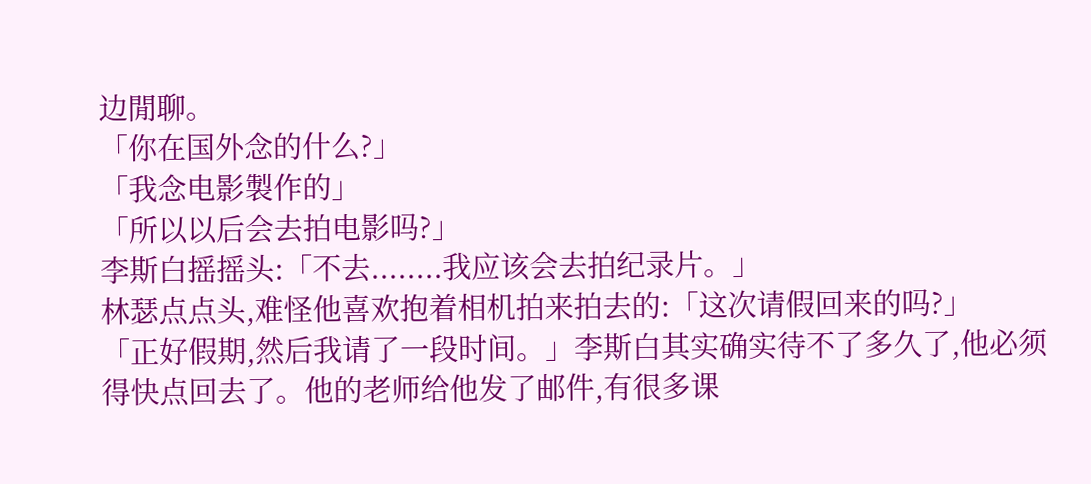边閒聊。
「你在国外念的什么?」
「我念电影製作的」
「所以以后会去拍电影吗?」
李斯白摇摇头:「不去........我应该会去拍纪录片。」
林瑟点点头,难怪他喜欢抱着相机拍来拍去的:「这次请假回来的吗?」
「正好假期,然后我请了一段时间。」李斯白其实确实待不了多久了,他必须得快点回去了。他的老师给他发了邮件,有很多课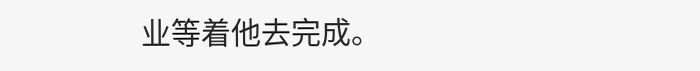业等着他去完成。